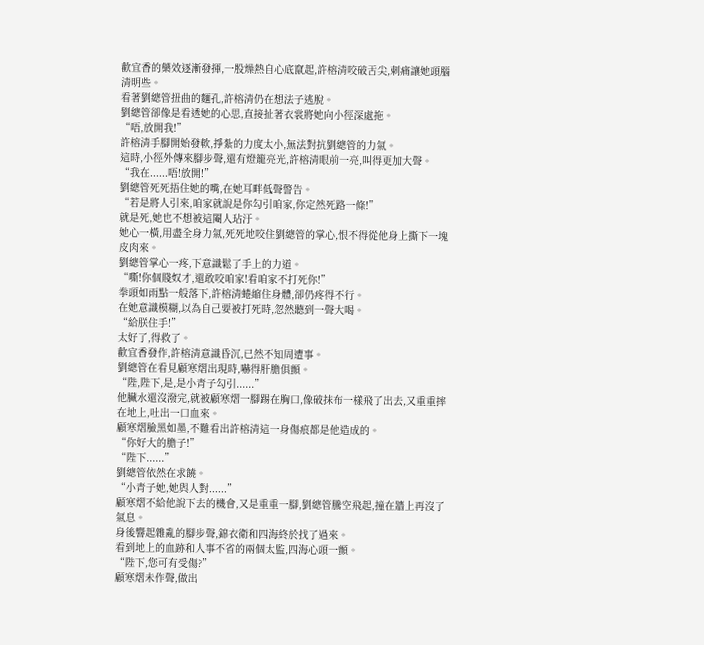歡宜香的藥效逐漸發揮,一股燥熱自心底竄起,許榕清咬破舌尖,刺痛讓她頭腦清明些。
看著劉總管扭曲的麵孔,許榕清仍在想法子逃脫。
劉總管卻像是看透她的心思,直接扯著衣裳將她向小徑深處拖。
“唔,放開我!”
許榕清手腳開始發軟,掙紮的力度太小,無法對抗劉總管的力氣。
這時,小徑外傳來腳步聲,還有燈籠亮光,許榕清眼前一亮,叫得更加大聲。
“我在......唔!放開!”
劉總管死死捂住她的嘴,在她耳畔低聲警告。
“若是將人引來,咱家就說是你勾引咱家,你定然死路一條!”
就是死,她也不想被這閹人玷汙。
她心一橫,用盡全身力氣,死死地咬住劉總管的掌心,恨不得從他身上撕下一塊皮肉來。
劉總管掌心一疼,下意識鬆了手上的力道。
“嘶!你個賤奴才,還敢咬咱家!看咱家不打死你!”
拳頭如雨點一般落下,許榕清蜷縮住身體,卻仍疼得不行。
在她意識模糊,以為自己要被打死時,忽然聽到一聲大喝。
“給朕住手!”
太好了,得救了。
歡宜香發作,許榕清意識昏沉,已然不知周遭事。
劉總管在看見顧寒熠出現時,嚇得肝膽俱顫。
“陛,陛下,是,是小青子勾引......”
他臟水還沒潑完,就被顧寒熠一腳踢在胸口,像破抹布一樣飛了出去,又重重摔在地上,吐出一口血來。
顧寒熠臉黑如墨,不難看出許榕清這一身傷痕都是他造成的。
“你好大的膽子!”
“陛下......”
劉總管依然在求饒。
“小青子她,她與人對......”
顧寒熠不給他說下去的機會,又是重重一腳,劉總管騰空飛起,撞在牆上再沒了氣息。
身後響起雜亂的腳步聲,錦衣衛和四海終於找了過來。
看到地上的血跡和人事不省的兩個太監,四海心頭一顫。
“陛下,您可有受傷?”
顧寒熠未作聲,做出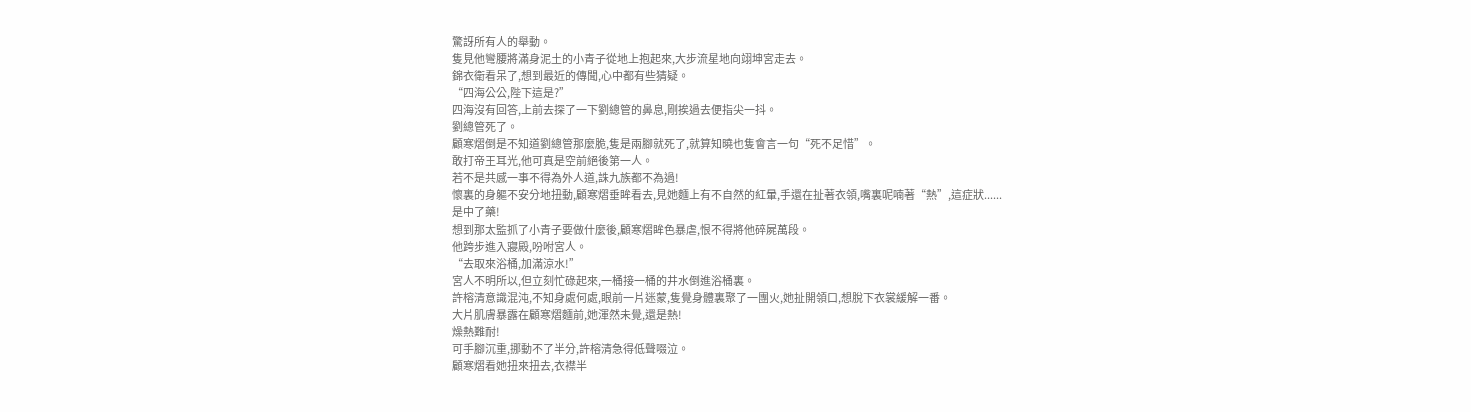驚訝所有人的舉動。
隻見他彎腰將滿身泥土的小青子從地上抱起來,大步流星地向翊坤宮走去。
錦衣衛看呆了,想到最近的傳聞,心中都有些猜疑。
“四海公公,陛下這是?”
四海沒有回答,上前去探了一下劉總管的鼻息,剛挨過去便指尖一抖。
劉總管死了。
顧寒熠倒是不知道劉總管那麼脆,隻是兩腳就死了,就算知曉也隻會言一句“死不足惜”。
敢打帝王耳光,他可真是空前絕後第一人。
若不是共感一事不得為外人道,誅九族都不為過!
懷裏的身軀不安分地扭動,顧寒熠垂眸看去,見她麵上有不自然的紅暈,手還在扯著衣領,嘴裏呢喃著“熱”,這症狀......
是中了藥!
想到那太監抓了小青子要做什麼後,顧寒熠眸色暴虐,恨不得將他碎屍萬段。
他跨步進入寢殿,吩咐宮人。
“去取來浴桶,加滿涼水!”
宮人不明所以,但立刻忙碌起來,一桶接一桶的井水倒進浴桶裏。
許榕清意識混沌,不知身處何處,眼前一片迷蒙,隻覺身體裏聚了一團火,她扯開領口,想脫下衣裳緩解一番。
大片肌膚暴露在顧寒熠麵前,她渾然未覺,還是熱!
燥熱難耐!
可手腳沉重,挪動不了半分,許榕清急得低聲啜泣。
顧寒熠看她扭來扭去,衣襟半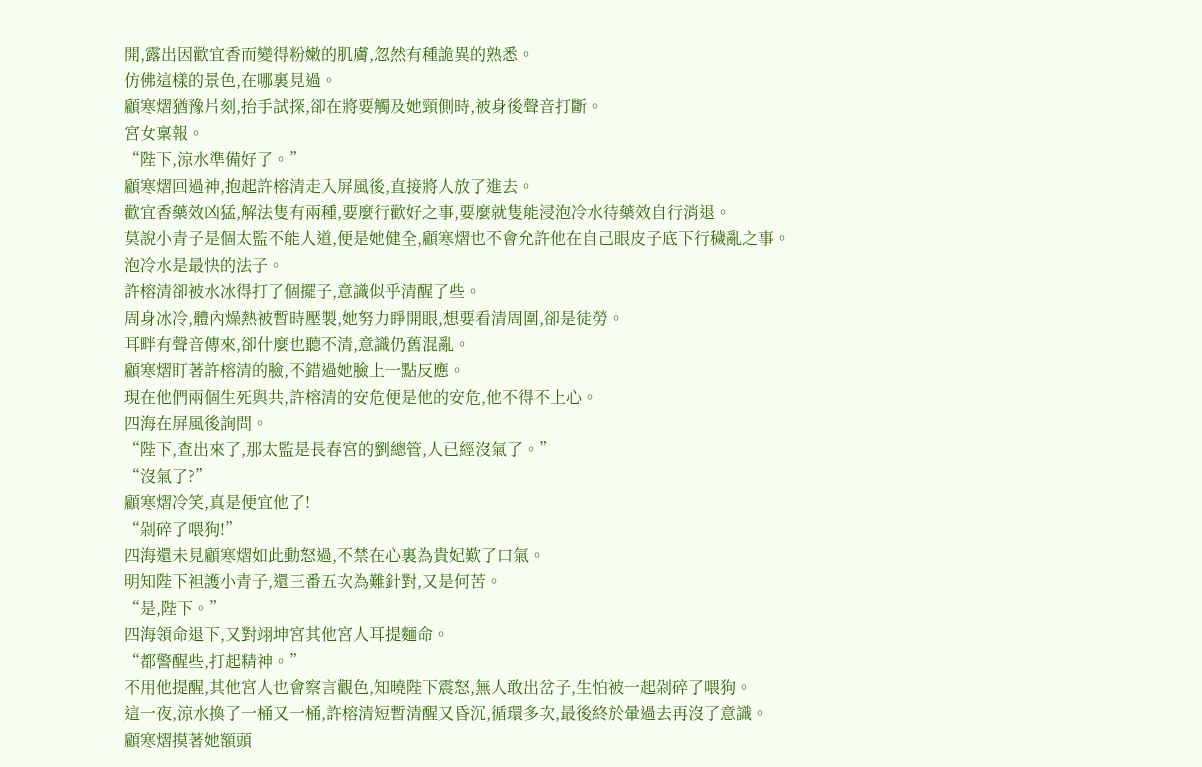開,露出因歡宜香而變得粉嫩的肌膚,忽然有種詭異的熟悉。
仿佛這樣的景色,在哪裏見過。
顧寒熠猶豫片刻,抬手試探,卻在將要觸及她頸側時,被身後聲音打斷。
宮女稟報。
“陛下,涼水準備好了。”
顧寒熠回過神,抱起許榕清走入屏風後,直接將人放了進去。
歡宜香藥效凶猛,解法隻有兩種,要麼行歡好之事,要麼就隻能浸泡冷水待藥效自行消退。
莫說小青子是個太監不能人道,便是她健全,顧寒熠也不會允許他在自己眼皮子底下行穢亂之事。
泡冷水是最快的法子。
許榕清卻被水冰得打了個擺子,意識似乎清醒了些。
周身冰冷,體內燥熱被暫時壓製,她努力睜開眼,想要看清周圍,卻是徒勞。
耳畔有聲音傳來,卻什麼也聽不清,意識仍舊混亂。
顧寒熠盯著許榕清的臉,不錯過她臉上一點反應。
現在他們兩個生死與共,許榕清的安危便是他的安危,他不得不上心。
四海在屏風後詢問。
“陛下,查出來了,那太監是長春宮的劉總管,人已經沒氣了。”
“沒氣了?”
顧寒熠冷笑,真是便宜他了!
“剁碎了喂狗!”
四海還未見顧寒熠如此動怒過,不禁在心裏為貴妃歎了口氣。
明知陛下袒護小青子,還三番五次為難針對,又是何苦。
“是,陛下。”
四海領命退下,又對翊坤宮其他宮人耳提麵命。
“都警醒些,打起精神。”
不用他提醒,其他宮人也會察言觀色,知曉陛下震怒,無人敢出岔子,生怕被一起剁碎了喂狗。
這一夜,涼水換了一桶又一桶,許榕清短暫清醒又昏沉,循環多次,最後終於暈過去再沒了意識。
顧寒熠摸著她額頭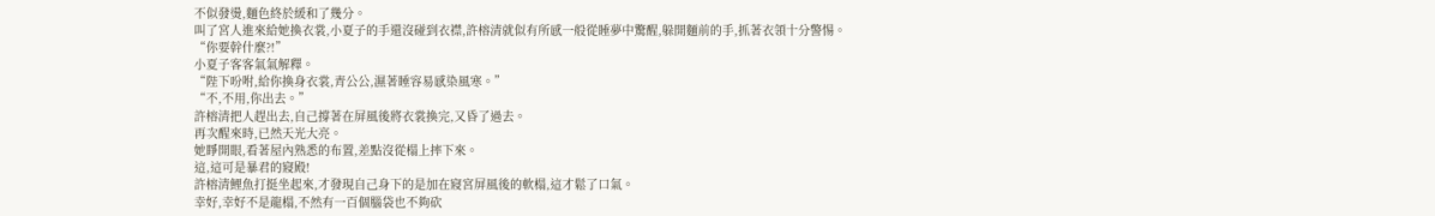不似發燙,麵色終於緩和了幾分。
叫了宮人進來給她換衣裳,小夏子的手還沒碰到衣襟,許榕清就似有所感一般從睡夢中驚醒,躲開麵前的手,抓著衣領十分警惕。
“你要幹什麼?!”
小夏子客客氣氣解釋。
“陛下吩咐,給你換身衣裳,青公公,濕著睡容易感染風寒。”
“不,不用,你出去。”
許榕清把人趕出去,自己撐著在屏風後將衣裳換完,又昏了過去。
再次醒來時,已然天光大亮。
她睜開眼,看著屋內熟悉的布置,差點沒從榻上摔下來。
這,這可是暴君的寢殿!
許榕清鯉魚打挺坐起來,才發現自己身下的是加在寢宮屏風後的軟榻,這才鬆了口氣。
幸好,幸好不是龍榻,不然有一百個腦袋也不夠砍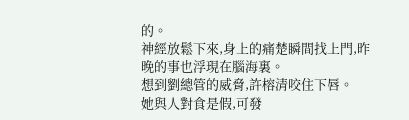的。
神經放鬆下來,身上的痛楚瞬間找上門,昨晚的事也浮現在腦海裏。
想到劉總管的威脅,許榕清咬住下唇。
她與人對食是假,可發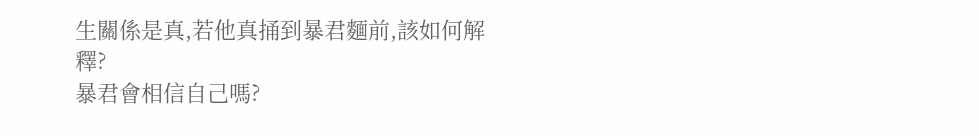生關係是真,若他真捅到暴君麵前,該如何解釋?
暴君會相信自己嗎?